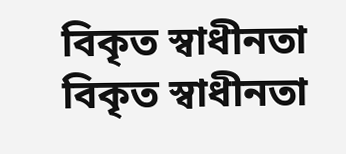বিকৃত স্বাধীনতা
বিকৃত স্বাধীনতা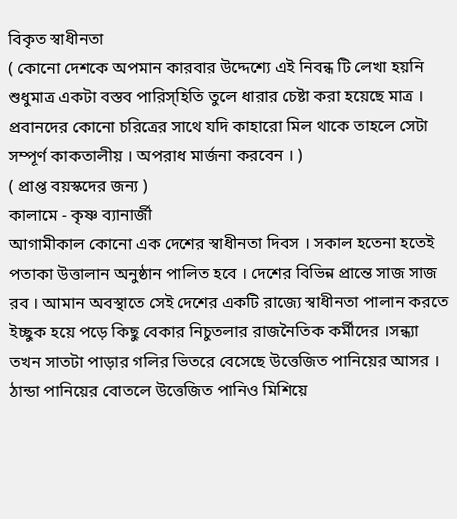বিকৃত স্বাধীনতা
( কোনো দেশকে অপমান কারবার উদ্দেশ্যে এই নিবন্ধ টি লেখা হয়নি শুধুমাত্র একটা বস্তব পারিস্হিতি তুলে ধারার চেষ্টা করা হয়েছে মাত্র । প্রবানদের কোনো চরিত্রের সাথে যদি কাহারো মিল থাকে তাহলে সেটা সম্পূর্ণ কাকতালীয় । অপরাধ মার্জনা করবেন । )
( প্রাপ্ত বয়স্কদের জন্য )
কালামে - কৃষ্ণ ব্যানার্জী
আগামীকাল কোনো এক দেশের স্বাধীনতা দিবস । সকাল হতেনা হতেই পতাকা উত্তালান অনুষ্ঠান পালিত হবে । দেশের বিভিন্ন প্রান্তে সাজ সাজ রব । আমান অবস্থাতে সেই দেশের একটি রাজ্যে স্বাধীনতা পালান করতে ইচ্ছুক হয়ে পড়ে কিছু বেকার নিচুতলার রাজনৈতিক কর্মীদের ।সন্ধ্যা তখন সাতটা পাড়ার গলির ভিতরে বেসেছে উত্তেজিত পানিয়ের আসর । ঠান্ডা পানিয়ের বোতলে উত্তেজিত পানিও মিশিয়ে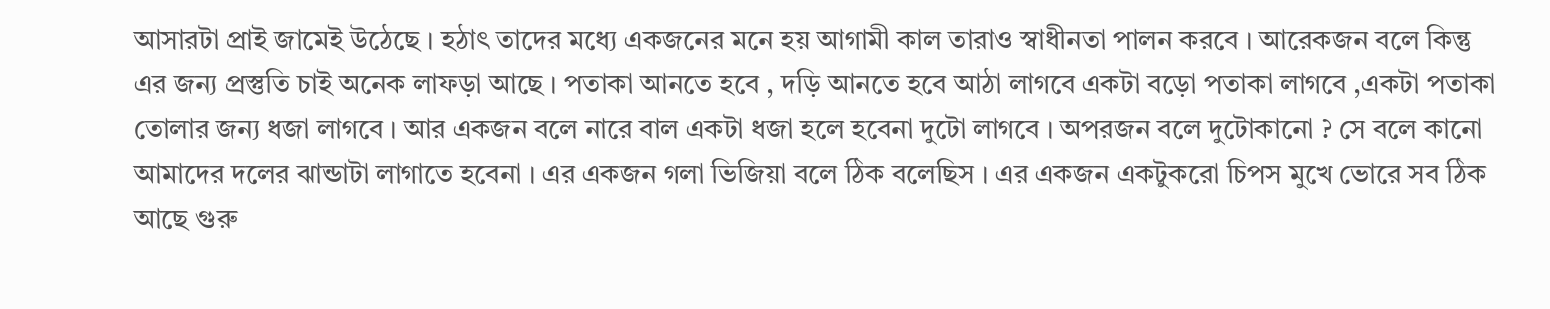আসারটা প্রাই জামেই উঠেছে । হঠাৎ তাদের মধ্যে একজনের মনে হয় আগামী কাল তারাও স্বাধীনতা পালন করবে । আরেকজন বলে কিন্তু এর জন্য প্রস্তুতি চাই অনেক লাফড়া আছে । পতাকা আনতে হবে , দড়ি আনতে হবে আঠা লাগবে একটা বড়ো পতাকা লাগবে ,একটা পতাকা তোলার জন্য ধজা লাগবে । আর একজন বলে নারে বাল একটা ধজা হলে হবেনা দুটো লাগবে । অপরজন বলে দুটোকানো ? সে বলে কানো আমাদের দলের ঝান্ডাটা লাগাতে হবেনা । এর একজন গলা ভিজিয়া বলে ঠিক বলেছিস । এর একজন একটুকরো চিপস মুখে ভোরে সব ঠিক আছে গুরু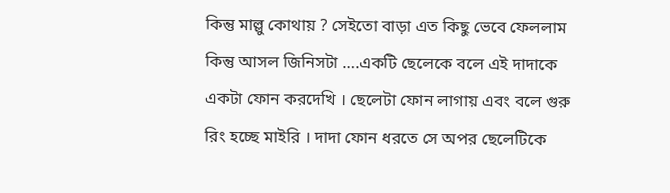কিন্তু মাল্লু কোথায় ? সেইতো বাড়া এত কিছু ভেবে ফেললাম কিন্তু আসল জিনিসটা ….একটি ছেলেকে বলে এই দাদাকে একটা ফোন করদেখি । ছেলেটা ফোন লাগায় এবং বলে গুরু রিং হচ্ছে মাইরি । দাদা ফোন ধরতে সে অপর ছেলেটিকে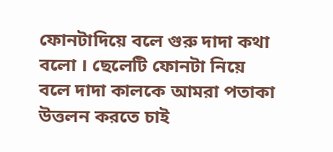ফোনটাদিয়ে বলে গুরু দাদা কথা বলো । ছেলেটি ফোনটা নিয়ে বলে দাদা কালকে আমরা পতাকা উত্তলন করতে চাই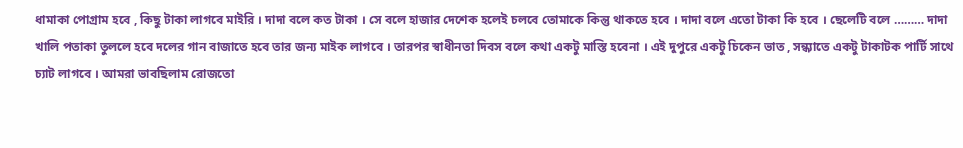ধামাকা পোগ্রাম হবে , কিছু টাকা লাগবে মাইরি । দাদা বলে কত টাকা । সে বলে হাজার দেশেক হলেই চলবে তোমাকে কিন্তু থাকতে হবে । দাদা বলে এতো টাকা কি হবে । ছেলেটি বলে ……… দাদা খালি পতাকা তুললে হবে দলের গান বাজাতে হবে তার জন্য মাইক লাগবে । তারপর স্বাধীনতা দিবস বলে কথা একটু মাস্তি হবেনা । এই দুপুরে একটু চিকেন ভাত , সন্ধ্যাতে একটু টাকাটক পার্টি সাথে চ্যাট লাগবে । আমরা ভাবছিলাম রোজতো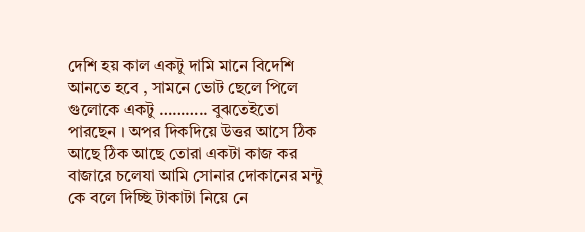দেশি হয় কাল একটু দামি মানে বিদেশি আনতে হবে , সামনে ভোট ছেলে পিলে গুলোকে একটু ……….. বুঝতেইতো পারছেন । অপর দিকদিয়ে উত্তর আসে ঠিক আছে ঠিক আছে তোরা একটা কাজ কর বাজারে চলেযা আমি সোনার দোকানের মন্টু কে বলে দিচ্ছি টাকাটা নিয়ে নে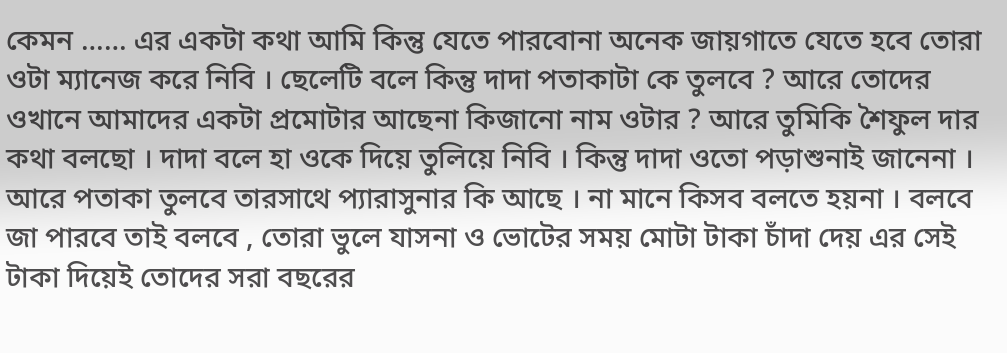কেমন …… এর একটা কথা আমি কিন্তু যেতে পারবোনা অনেক জায়গাতে যেতে হবে তোরা ওটা ম্যানেজ করে নিবি । ছেলেটি বলে কিন্তু দাদা পতাকাটা কে তুলবে ? আরে তোদের ওখানে আমাদের একটা প্রমোটার আছেনা কিজানো নাম ওটার ? আরে তুমিকি শৈফুল দার কথা বলছো । দাদা বলে হা ওকে দিয়ে তুলিয়ে নিবি । কিন্তু দাদা ওতো পড়াশুনাই জানেনা । আরে পতাকা তুলবে তারসাথে প্যারাসুনার কি আছে । না মানে কিসব বলতে হয়না । বলবে জা পারবে তাই বলবে , তোরা ভুলে যাসনা ও ভোটের সময় মোটা টাকা চাঁদা দেয় এর সেই টাকা দিয়েই তোদের সরা বছরের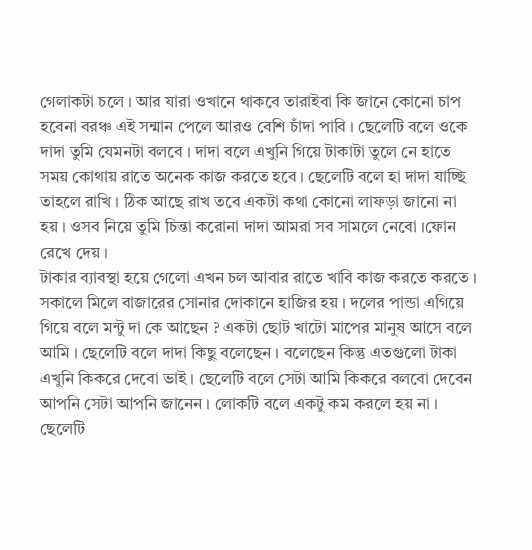গেলাকটা চলে । আর যারা ওখানে থাকবে তারাইবা কি জানে কোনো চাপ হবেনা বরঞ্চ এই সন্মান পেলে আরও বেশি চাঁদা পাবি । ছেলেটি বলে ওকে দাদা তুমি যেমনটা বলবে । দাদা বলে এখুনি গিয়ে টাকাটা তুলে নে হাতে সময় কোথায় রাতে অনেক কাজ করতে হবে । ছেলেটি বলে হা দাদা যাচ্ছি তাহলে রাখি । ঠিক আছে রাখ তবে একটা কথা কোনো লাফড়া জানো না হয় । ওসব নিয়ে তুমি চিন্তা করোনা দাদা আমরা সব সামলে নেবো ।ফোন রেখে দেয় ।
টাকার ব্যাবস্থা হয়ে গেলো এখন চল আবার রাতে খাবি কাজ করতে করতে । সকালে মিলে বাজারের সোনার দোকানে হাজির হয় । দলের পান্ডা এগিয়ে গিয়ে বলে মন্টু দা কে আছেন ? একটা ছোট খাটো মাপের মানুষ আসে বলে আমি । ছেলেটি বলে দাদা কিছু বলেছেন । বলেছেন কিন্তু এতগুলো টাকা এখুনি কিকরে দেবো ভাই । ছেলেটি বলে সেটা আমি কিকরে বলবো দেবেন আপনি সেটা আপনি জানেন । লোকটি বলে একটু কম করলে হয় না । ছেলেটি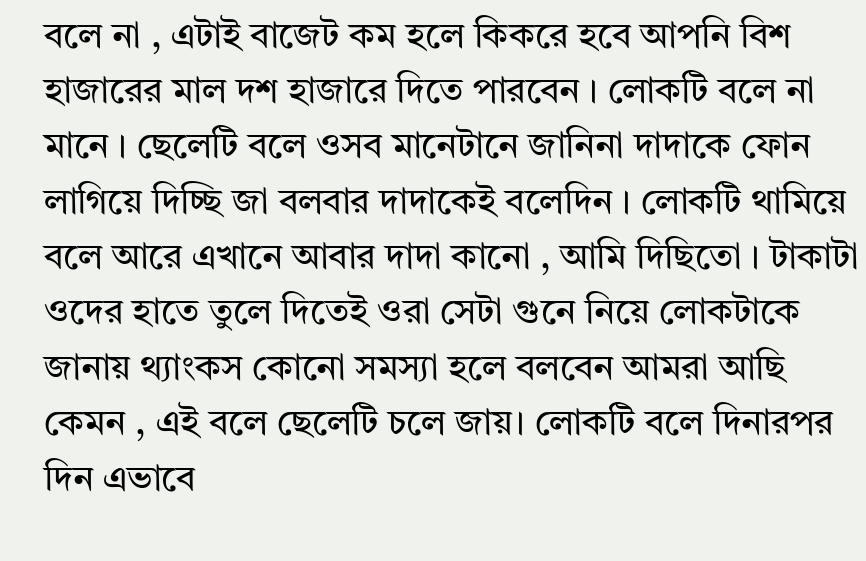বলে না , এটাই বাজেট কম হলে কিকরে হবে আপনি বিশ হাজারের মাল দশ হাজারে দিতে পারবেন । লোকটি বলে না মানে । ছেলেটি বলে ওসব মানেটানে জানিনা দাদাকে ফোন লাগিয়ে দিচ্ছি জা বলবার দাদাকেই বলেদিন । লোকটি থামিয়ে বলে আরে এখানে আবার দাদা কানো , আমি দিছিতো । টাকাটা ওদের হাতে তুলে দিতেই ওরা সেটা গুনে নিয়ে লোকটাকে জানায় থ্যাংকস কোনো সমস্যা হলে বলবেন আমরা আছি কেমন , এই বলে ছেলেটি চলে জায়। লোকটি বলে দিনারপর দিন এভাবে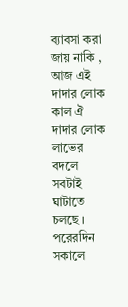ব্যাবসা করা জায় নাকি , আজ এই দাদার লোক কাল ঐ দাদার লোক লাভের বদলে সবটাই ঘাটাতে চলছে ।
পরেরদিন সকালে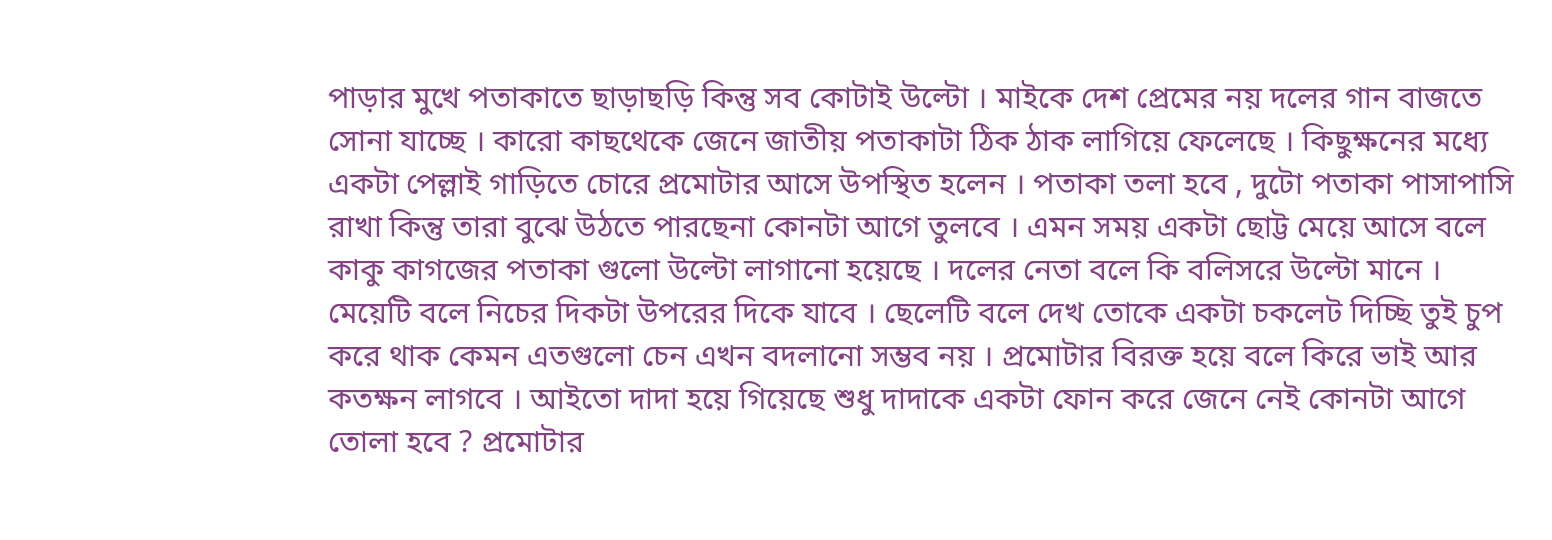পাড়ার মুখে পতাকাতে ছাড়াছড়ি কিন্তু সব কোটাই উল্টো । মাইকে দেশ প্রেমের নয় দলের গান বাজতে সোনা যাচ্ছে । কারো কাছথেকে জেনে জাতীয় পতাকাটা ঠিক ঠাক লাগিয়ে ফেলেছে । কিছুক্ষনের মধ্যে একটা পেল্লাই গাড়িতে চোরে প্রমোটার আসে উপস্থিত হলেন । পতাকা তলা হবে , দুটো পতাকা পাসাপাসি রাখা কিন্তু তারা বুঝে উঠতে পারছেনা কোনটা আগে তুলবে । এমন সময় একটা ছোট্ট মেয়ে আসে বলে কাকু কাগজের পতাকা গুলো উল্টো লাগানো হয়েছে । দলের নেতা বলে কি বলিসরে উল্টো মানে । মেয়েটি বলে নিচের দিকটা উপরের দিকে যাবে । ছেলেটি বলে দেখ তোকে একটা চকলেট দিচ্ছি তুই চুপ করে থাক কেমন এতগুলো চেন এখন বদলানো সম্ভব নয় । প্রমোটার বিরক্ত হয়ে বলে কিরে ভাই আর কতক্ষন লাগবে । আইতো দাদা হয়ে গিয়েছে শুধু দাদাকে একটা ফোন করে জেনে নেই কোনটা আগে তোলা হবে ? প্রমোটার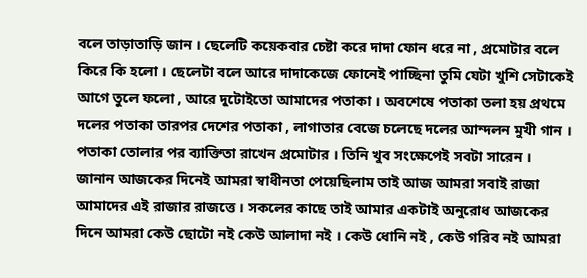বলে তাড়াতাড়ি জান । ছেলেটি কয়েকবার চেষ্টা করে দাদা ফোন ধরে না , প্রমোটার বলে কিরে কি হলো । ছেলেটা বলে আরে দাদাকেজে ফোনেই পাচ্ছিনা তুমি যেটা খুশি সেটাকেই আগে তুলে ফলো , আরে দুটোইতো আমাদের পতাকা । অবশেষে পতাকা তলা হয় প্রথমে দলের পতাকা তারপর দেশের পতাকা , লাগাতার বেজে চলেছে দলের আন্দলন মুখী গান । পতাকা তোলার পর ব্যাক্তিতা রাখেন প্রমোটার । তিনি খুব সংক্ষেপেই সবটা সারেন । জানান আজকের দিনেই আমরা স্বাধীনতা পেয়েছিলাম তাই আজ আমরা সবাই রাজা আমাদের এই রাজার রাজত্তে । সকলের কাছে তাই আমার একটাই অনুরোধ আজকের দিনে আমরা কেউ ছোটো নই কেউ আলাদা নই । কেউ ধোনি নই , কেউ গরিব নই আমরা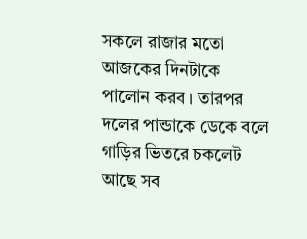সকলে রাজার মতো আজকের দিনটাকে পালোন করব । তারপর দলের পান্ডাকে ডেকে বলে গাড়ির ভিতরে চকলেট আছে সব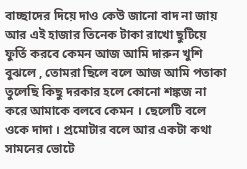বাচ্ছাদের দিয়ে দাও কেউ জানো বাদ না জায় আর এই হাজার তিনেক টাকা রাখো ছুটিয়ে ফুর্তি করবে কেমন আজ আমি দারুন খুশি বুঝলে , তোমরা ছিলে বলে আজ আমি পতাকা তুলেছি কিছু দরকার হলে কোনো শঙ্কজ না করে আমাকে বলবে কেমন । ছেলেটি বলে ওকে দাদা । প্রমোটার বলে আর একটা কথা সামনের ভোটে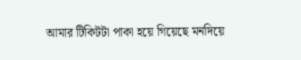আমার টিকিটটা পাকা হয়ে গিয়েছে মনদিয়ে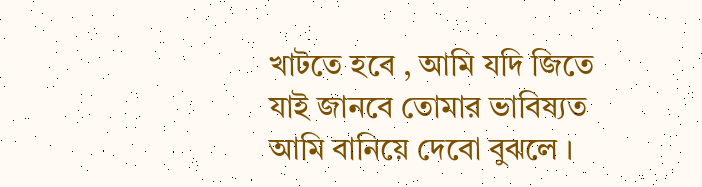খাটতে হবে , আমি যদি জিতে যাই জানবে তোমার ভাবিষ্যত আমি বানিয়ে দেবো বুঝলে ।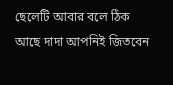ছেলেটি আবার বলে ঠিক আছে দাদা আপনিই জিতবেন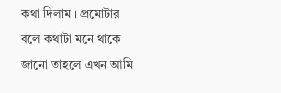কথা দিলাম । প্রমোটার বলে কথাটা মনে থাকে জানো তাহলে এখন আমি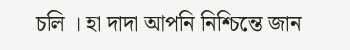চলি । হা দাদা আপনি নিশ্চিন্তে জান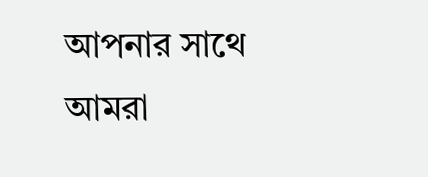আপনার সাথে আমরা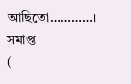আছিতো…………।
সমাপ্ত
(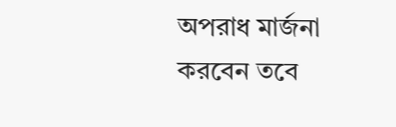অপরাধ মার্জনা করবেন তবে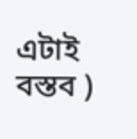এটাই বস্তব )